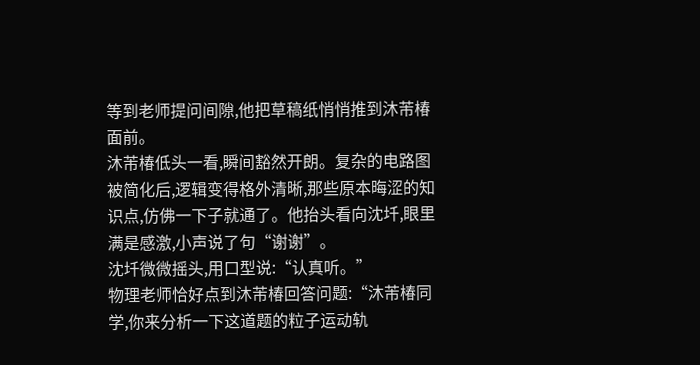等到老师提问间隙,他把草稿纸悄悄推到沐芾椿面前。
沐芾椿低头一看,瞬间豁然开朗。复杂的电路图被简化后,逻辑变得格外清晰,那些原本晦涩的知识点,仿佛一下子就通了。他抬头看向沈圲,眼里满是感激,小声说了句“谢谢”。
沈圲微微摇头,用口型说:“认真听。”
物理老师恰好点到沐芾椿回答问题:“沐芾椿同学,你来分析一下这道题的粒子运动轨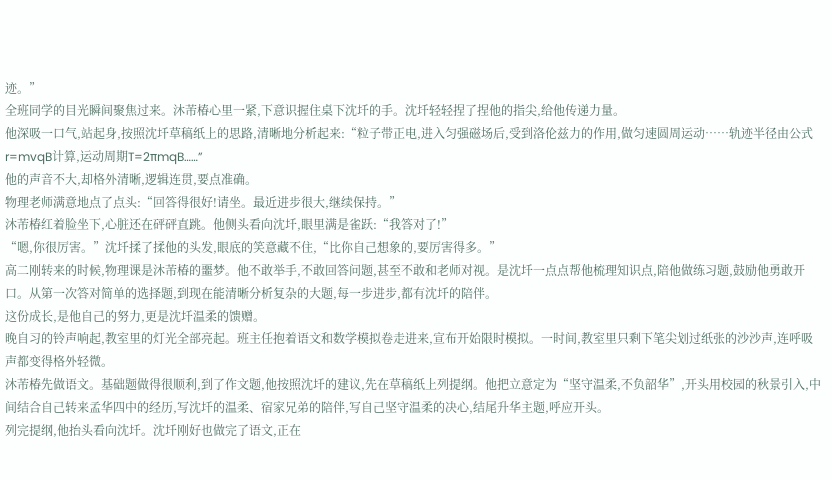迹。”
全班同学的目光瞬间聚焦过来。沐芾椿心里一紧,下意识握住桌下沈圲的手。沈圲轻轻捏了捏他的指尖,给他传递力量。
他深吸一口气,站起身,按照沈圲草稿纸上的思路,清晰地分析起来:“粒子带正电,进入匀强磁场后,受到洛伦兹力的作用,做匀速圆周运动……轨迹半径由公式r=mvqB计算,运动周期T=2πmqB……”
他的声音不大,却格外清晰,逻辑连贯,要点准确。
物理老师满意地点了点头:“回答得很好!请坐。最近进步很大,继续保持。”
沐芾椿红着脸坐下,心脏还在砰砰直跳。他侧头看向沈圲,眼里满是雀跃:“我答对了!”
“嗯,你很厉害。”沈圲揉了揉他的头发,眼底的笑意藏不住,“比你自己想象的,要厉害得多。”
高二刚转来的时候,物理课是沐芾椿的噩梦。他不敢举手,不敢回答问题,甚至不敢和老师对视。是沈圲一点点帮他梳理知识点,陪他做练习题,鼓励他勇敢开口。从第一次答对简单的选择题,到现在能清晰分析复杂的大题,每一步进步,都有沈圲的陪伴。
这份成长,是他自己的努力,更是沈圲温柔的馈赠。
晚自习的铃声响起,教室里的灯光全部亮起。班主任抱着语文和数学模拟卷走进来,宣布开始限时模拟。一时间,教室里只剩下笔尖划过纸张的沙沙声,连呼吸声都变得格外轻微。
沐芾椿先做语文。基础题做得很顺利,到了作文题,他按照沈圲的建议,先在草稿纸上列提纲。他把立意定为“坚守温柔,不负韶华”,开头用校园的秋景引入,中间结合自己转来孟华四中的经历,写沈圲的温柔、宿家兄弟的陪伴,写自己坚守温柔的决心,结尾升华主题,呼应开头。
列完提纲,他抬头看向沈圲。沈圲刚好也做完了语文,正在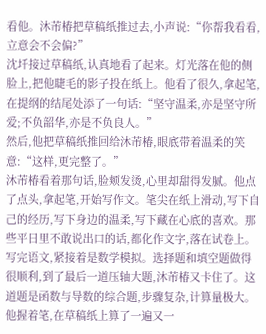看他。沐芾椿把草稿纸推过去,小声说:“你帮我看看,立意会不会偏?”
沈圲接过草稿纸,认真地看了起来。灯光落在他的侧脸上,把他睫毛的影子投在纸上。他看了很久,拿起笔,在提纲的结尾处添了一句话:“坚守温柔,亦是坚守所爱;不负韶华,亦是不负良人。”
然后,他把草稿纸推回给沐芾椿,眼底带着温柔的笑意:“这样,更完整了。”
沐芾椿看着那句话,脸颊发烫,心里却甜得发腻。他点了点头,拿起笔,开始写作文。笔尖在纸上滑动,写下自己的经历,写下身边的温柔,写下藏在心底的喜欢。那些平日里不敢说出口的话,都化作文字,落在试卷上。
写完语文,紧接着是数学模拟。选择题和填空题做得很顺利,到了最后一道压轴大题,沐芾椿又卡住了。这道题是函数与导数的综合题,步骤复杂,计算量极大。他握着笔,在草稿纸上算了一遍又一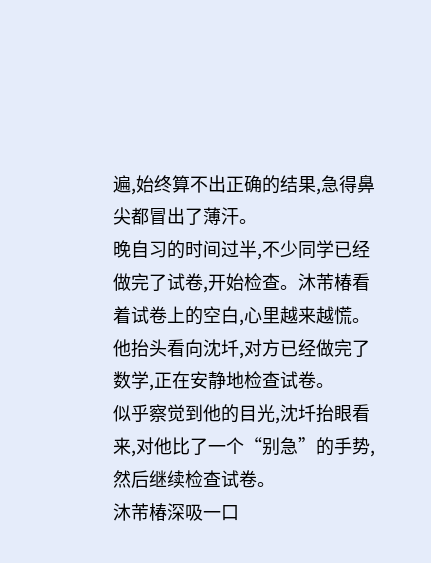遍,始终算不出正确的结果,急得鼻尖都冒出了薄汗。
晚自习的时间过半,不少同学已经做完了试卷,开始检查。沐芾椿看着试卷上的空白,心里越来越慌。他抬头看向沈圲,对方已经做完了数学,正在安静地检查试卷。
似乎察觉到他的目光,沈圲抬眼看来,对他比了一个“别急”的手势,然后继续检查试卷。
沐芾椿深吸一口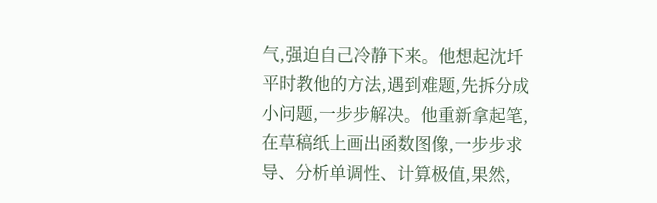气,强迫自己冷静下来。他想起沈圲平时教他的方法,遇到难题,先拆分成小问题,一步步解决。他重新拿起笔,在草稿纸上画出函数图像,一步步求导、分析单调性、计算极值,果然,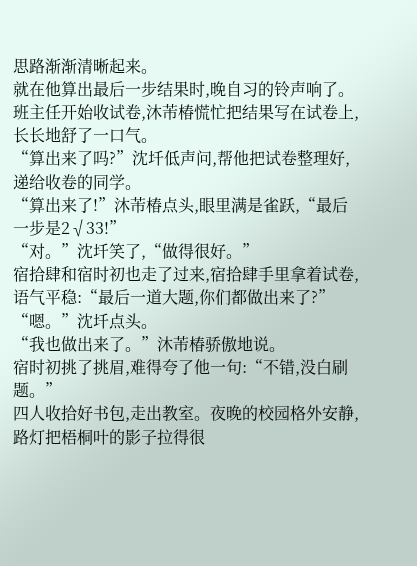思路渐渐清晰起来。
就在他算出最后一步结果时,晚自习的铃声响了。
班主任开始收试卷,沐芾椿慌忙把结果写在试卷上,长长地舒了一口气。
“算出来了吗?”沈圲低声问,帮他把试卷整理好,递给收卷的同学。
“算出来了!”沐芾椿点头,眼里满是雀跃,“最后一步是2√33!”
“对。”沈圲笑了,“做得很好。”
宿拾肆和宿时初也走了过来,宿拾肆手里拿着试卷,语气平稳:“最后一道大题,你们都做出来了?”
“嗯。”沈圲点头。
“我也做出来了。”沐芾椿骄傲地说。
宿时初挑了挑眉,难得夸了他一句:“不错,没白刷题。”
四人收拾好书包,走出教室。夜晚的校园格外安静,路灯把梧桐叶的影子拉得很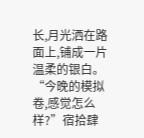长,月光洒在路面上,铺成一片温柔的银白。
“今晚的模拟卷,感觉怎么样?”宿拾肆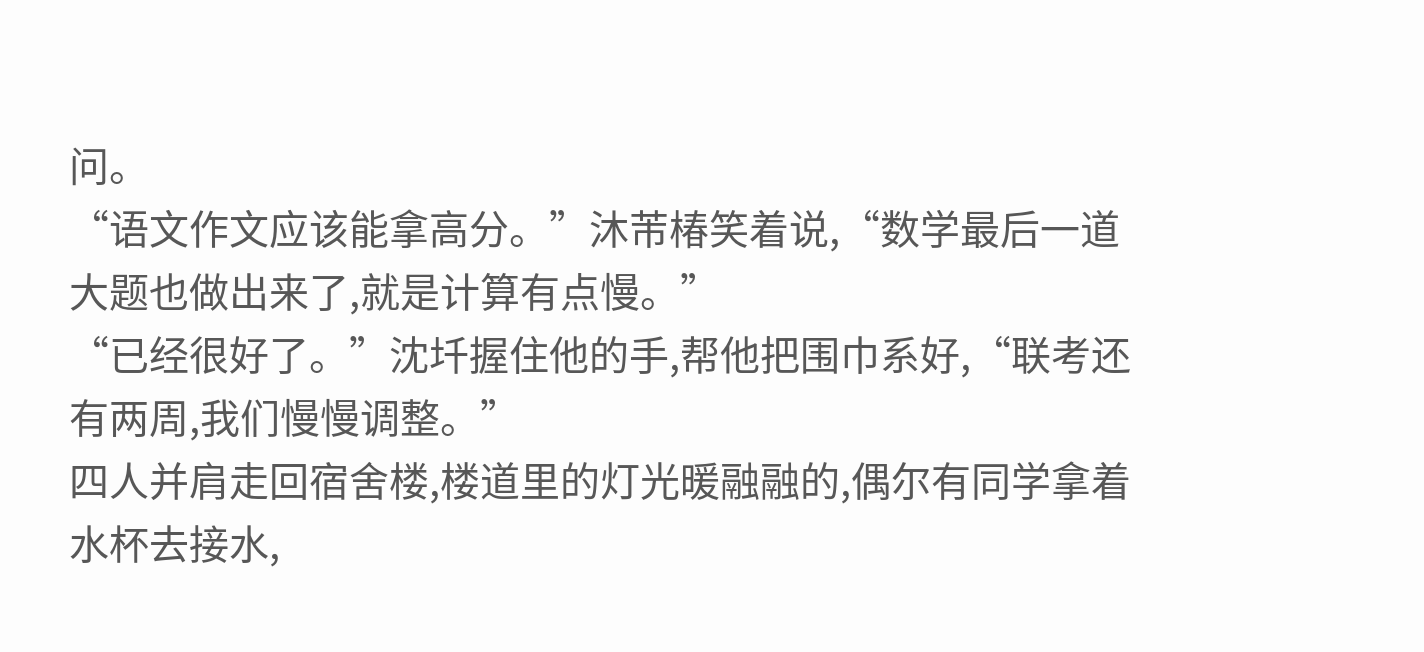问。
“语文作文应该能拿高分。”沐芾椿笑着说,“数学最后一道大题也做出来了,就是计算有点慢。”
“已经很好了。”沈圲握住他的手,帮他把围巾系好,“联考还有两周,我们慢慢调整。”
四人并肩走回宿舍楼,楼道里的灯光暖融融的,偶尔有同学拿着水杯去接水,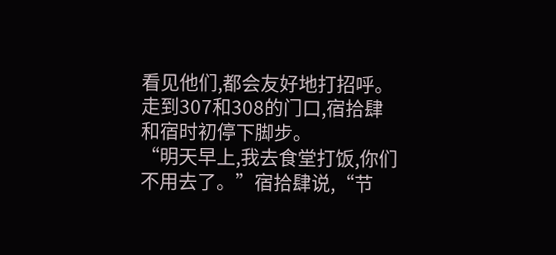看见他们,都会友好地打招呼。
走到307和308的门口,宿拾肆和宿时初停下脚步。
“明天早上,我去食堂打饭,你们不用去了。”宿拾肆说,“节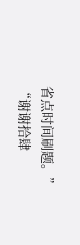省点时间刷题。”
“谢谢拾肆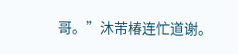哥。”沐芾椿连忙道谢。